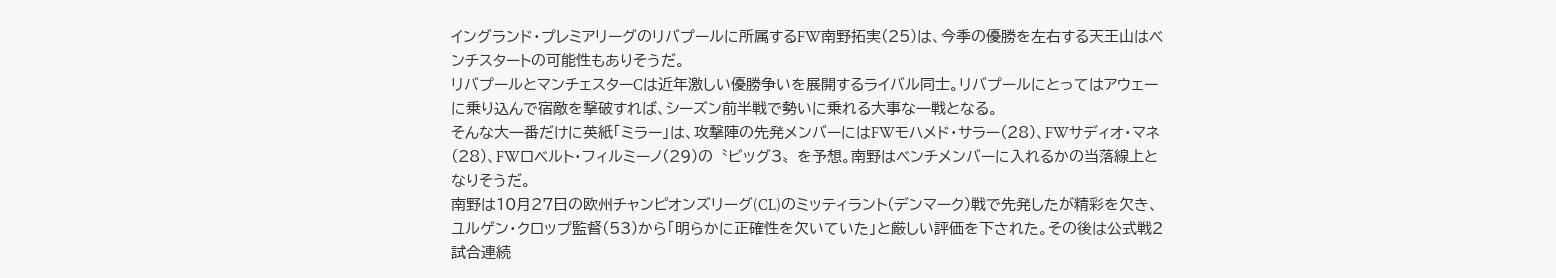イングランド・プレミアリーグのリバプールに所属するFW南野拓実(25)は、今季の優勝を左右する天王山はベンチスタートの可能性もありそうだ。
リバプールとマンチェスターCは近年激しい優勝争いを展開するライバル同士。リバプールにとってはアウェーに乗り込んで宿敵を撃破すれば、シーズン前半戦で勢いに乗れる大事な一戦となる。
そんな大一番だけに英紙「ミラー」は、攻撃陣の先発メンバーにはFWモハメド・サラー(28)、FWサディオ・マネ(28)、FWロベルト・フィルミーノ(29)の〝ビッグ3〟を予想。南野はベンチメンバーに入れるかの当落線上となりそうだ。
南野は10月27日の欧州チャンピオンズリーグ(CL)のミッティラント(デンマーク)戦で先発したが精彩を欠き、ユルゲン・クロップ監督(53)から「明らかに正確性を欠いていた」と厳しい評価を下された。その後は公式戦2試合連続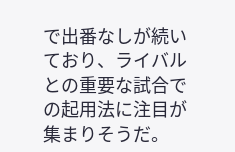で出番なしが続いており、ライバルとの重要な試合での起用法に注目が集まりそうだ。